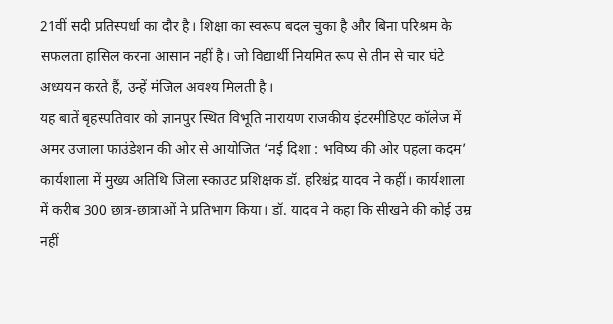21वीं सदी प्रतिस्पर्धा का दौर है। शिक्षा का स्वरूप बदल चुका है और बिना परिश्रम के सफलता हासिल करना आसान नहीं है। जो विद्यार्थी नियमित रूप से तीन से चार घंटे अध्ययन करते हैं, उन्हें मंजिल अवश्य मिलती है।
यह बातें बृहस्पतिवार को ज्ञानपुर स्थित विभूति नारायण राजकीय इंटरमीडिएट कॉलेज में अमर उजाला फाउंडेशन की ओर से आयोजित ‘नई दिशा : भविष्य की ओर पहला कदम’ कार्यशाला में मुख्य अतिथि जिला स्काउट प्रशिक्षक डॉ. हरिश्चंद्र यादव ने कहीं। कार्यशाला में करीब 300 छात्र-छात्राओं ने प्रतिभाग किया। डॉ. यादव ने कहा कि सीखने की कोई उम्र नहीं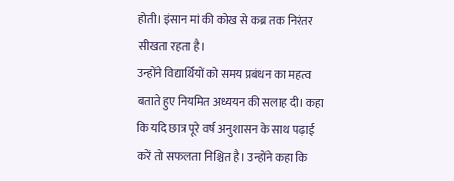होती। इंसान मां की कोख से कब्र तक निरंतर सीखता रहता है।
उन्होंने विद्यार्थियों को समय प्रबंधन का महत्व बताते हुए नियमित अध्ययन की सलाह दी। कहा कि यदि छात्र पूरे वर्ष अनुशासन के साथ पढ़ाई करें तो सफलता निश्चित है। उन्होंने कहा कि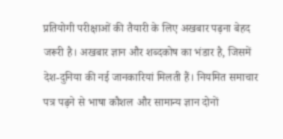प्रतियोगी परीक्षाओं की तैयारी के लिए अखबार पढ़ना बेहद जरूरी है। अखबार ज्ञान और शब्दकोष का भंडार है, जिसमें देश-दुनिया की नई जानकारियां मिलती हैं। नियमित समाचार पत्र पढ़ने से भाषा कौशल और सामान्य ज्ञान दोनों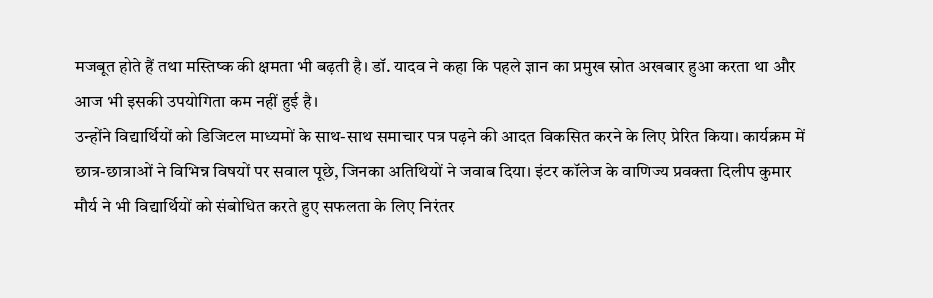मजबूत होते हैं तथा मस्तिष्क की क्षमता भी बढ़ती है। डॉ. यादव ने कहा कि पहले ज्ञान का प्रमुख स्रोत अखबार हुआ करता था और आज भी इसकी उपयोगिता कम नहीं हुई है।
उन्होंने विद्यार्थियों को डिजिटल माध्यमों के साथ-साथ समाचार पत्र पढ़ने की आदत विकसित करने के लिए प्रेरित किया। कार्यक्रम में छात्र-छात्राओं ने विभिन्न विषयों पर सवाल पूछे, जिनका अतिथियों ने जवाब दिया। इंटर कॉलेज के वाणिज्य प्रवक्ता दिलीप कुमार मौर्य ने भी विद्यार्थियों को संबोधित करते हुए सफलता के लिए निरंतर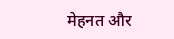मेहनत और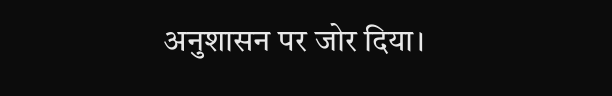अनुशासन पर जोर दिया।